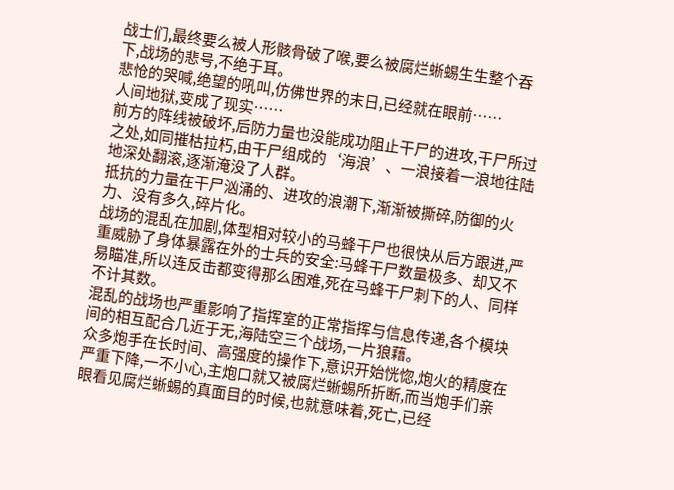战士们,最终要么被人形骸骨破了喉,要么被腐烂蜥蜴生生整个吞下,战场的悲号,不绝于耳。
悲怆的哭喊,绝望的吼叫,仿佛世界的末日,已经就在眼前……
人间地狱,变成了现实……
前方的阵线被破坏,后防力量也没能成功阻止干尸的进攻,干尸所过之处,如同摧枯拉朽,由干尸组成的‘海浪’、一浪接着一浪地往陆地深处翻滚,逐渐淹没了人群。
抵抗的力量在干尸汹涌的、进攻的浪潮下,渐渐被撕碎,防御的火力、没有多久,碎片化。
战场的混乱在加剧,体型相对较小的马蜂干尸也很快从后方跟进,严重威胁了身体暴露在外的士兵的安全:马蜂干尸数量极多、却又不易瞄准,所以连反击都变得那么困难,死在马蜂干尸刺下的人、同样不计其数。
混乱的战场也严重影响了指挥室的正常指挥与信息传递,各个模块间的相互配合几近于无,海陆空三个战场,一片狼藉。
众多炮手在长时间、高强度的操作下,意识开始恍惚,炮火的精度在严重下降,一不小心,主炮口就又被腐烂蜥蜴所折断,而当炮手们亲眼看见腐烂蜥蜴的真面目的时候,也就意味着,死亡,已经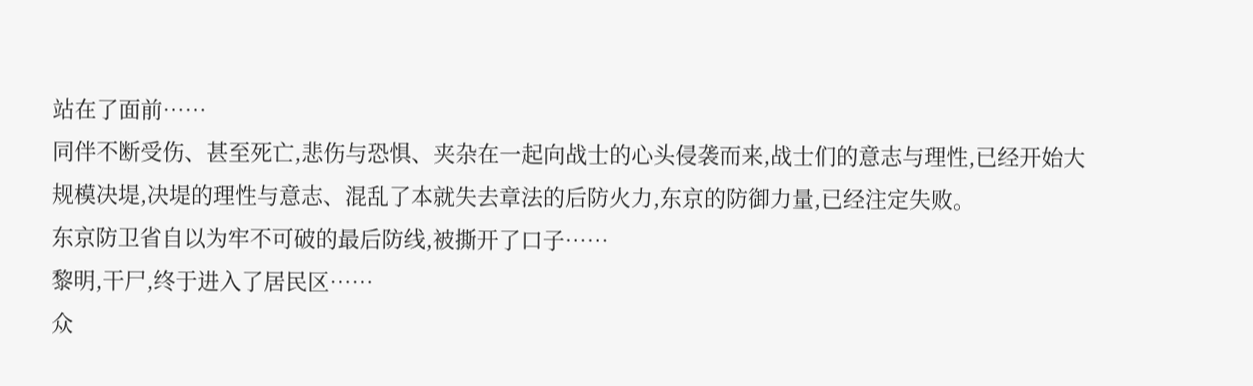站在了面前……
同伴不断受伤、甚至死亡,悲伤与恐惧、夹杂在一起向战士的心头侵袭而来,战士们的意志与理性,已经开始大规模决堤,决堤的理性与意志、混乱了本就失去章法的后防火力,东京的防御力量,已经注定失败。
东京防卫省自以为牢不可破的最后防线,被撕开了口子……
黎明,干尸,终于进入了居民区……
众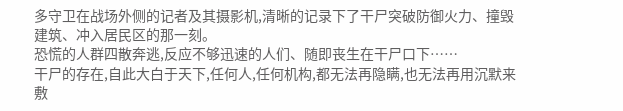多守卫在战场外侧的记者及其摄影机,清晰的记录下了干尸突破防御火力、撞毁建筑、冲入居民区的那一刻。
恐慌的人群四散奔逃,反应不够迅速的人们、随即丧生在干尸口下……
干尸的存在,自此大白于天下,任何人,任何机构,都无法再隐瞒,也无法再用沉默来敷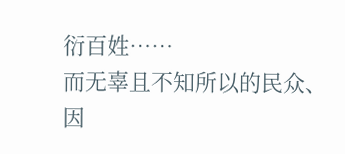衍百姓……
而无辜且不知所以的民众、因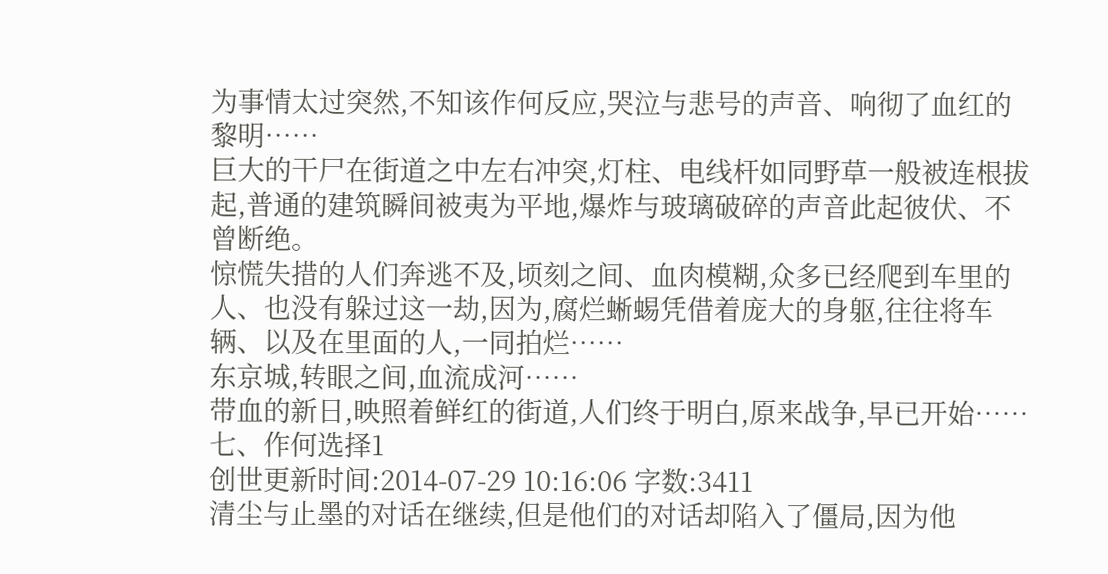为事情太过突然,不知该作何反应,哭泣与悲号的声音、响彻了血红的黎明……
巨大的干尸在街道之中左右冲突,灯柱、电线杆如同野草一般被连根拔起,普通的建筑瞬间被夷为平地,爆炸与玻璃破碎的声音此起彼伏、不曾断绝。
惊慌失措的人们奔逃不及,顷刻之间、血肉模糊,众多已经爬到车里的人、也没有躲过这一劫,因为,腐烂蜥蜴凭借着庞大的身躯,往往将车辆、以及在里面的人,一同拍烂……
东京城,转眼之间,血流成河……
带血的新日,映照着鲜红的街道,人们终于明白,原来战争,早已开始……
七、作何选择1
创世更新时间:2014-07-29 10:16:06 字数:3411
清尘与止墨的对话在继续,但是他们的对话却陷入了僵局,因为他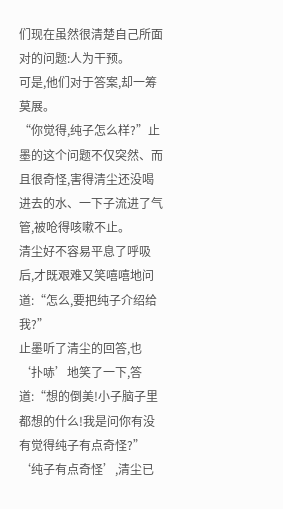们现在虽然很清楚自己所面对的问题:人为干预。
可是,他们对于答案,却一筹莫展。
“你觉得,纯子怎么样?”止墨的这个问题不仅突然、而且很奇怪,害得清尘还没喝进去的水、一下子流进了气管,被呛得咳嗽不止。
清尘好不容易平息了呼吸后,才既艰难又笑嘻嘻地问道:“怎么,要把纯子介绍给我?”
止墨听了清尘的回答,也‘扑哧’地笑了一下,答道:“想的倒美!小子脑子里都想的什么!我是问你有没有觉得纯子有点奇怪?”
‘纯子有点奇怪’,清尘已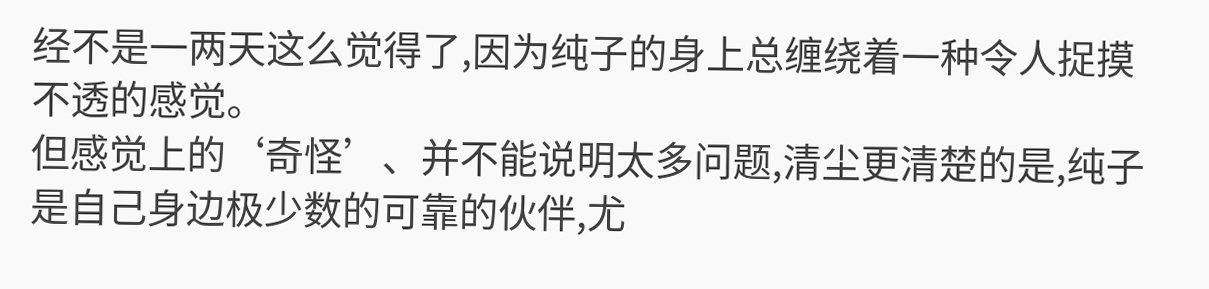经不是一两天这么觉得了,因为纯子的身上总缠绕着一种令人捉摸不透的感觉。
但感觉上的‘奇怪’、并不能说明太多问题,清尘更清楚的是,纯子是自己身边极少数的可靠的伙伴,尤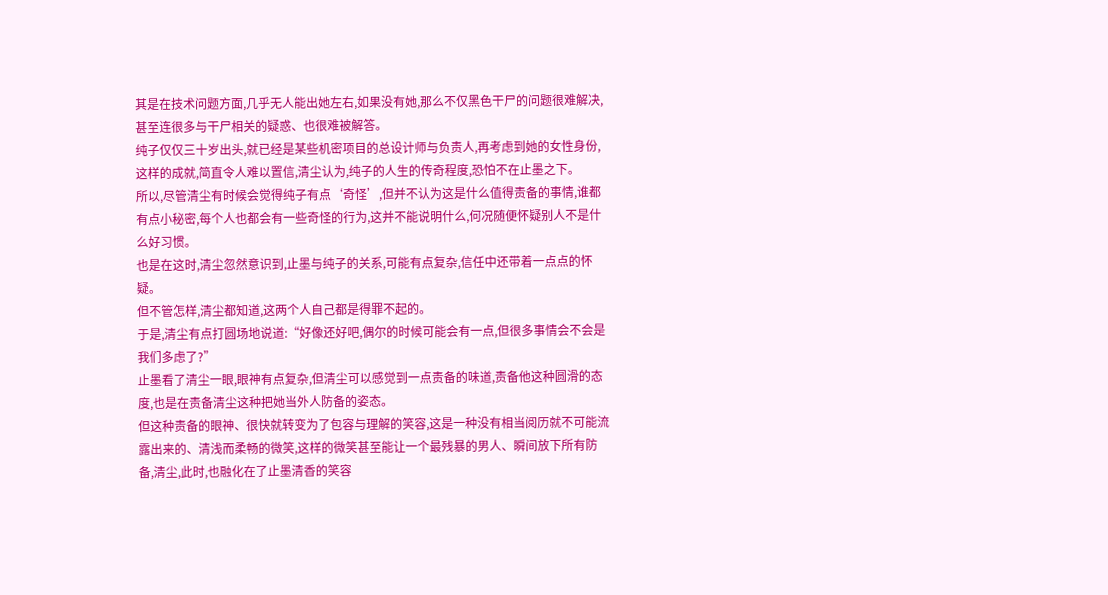其是在技术问题方面,几乎无人能出她左右,如果没有她,那么不仅黑色干尸的问题很难解决,甚至连很多与干尸相关的疑惑、也很难被解答。
纯子仅仅三十岁出头,就已经是某些机密项目的总设计师与负责人,再考虑到她的女性身份,这样的成就,简直令人难以置信,清尘认为,纯子的人生的传奇程度,恐怕不在止墨之下。
所以,尽管清尘有时候会觉得纯子有点‘奇怪’,但并不认为这是什么值得责备的事情,谁都有点小秘密,每个人也都会有一些奇怪的行为,这并不能说明什么,何况随便怀疑别人不是什么好习惯。
也是在这时,清尘忽然意识到,止墨与纯子的关系,可能有点复杂,信任中还带着一点点的怀疑。
但不管怎样,清尘都知道,这两个人自己都是得罪不起的。
于是,清尘有点打圆场地说道:“好像还好吧,偶尔的时候可能会有一点,但很多事情会不会是我们多虑了?”
止墨看了清尘一眼,眼神有点复杂,但清尘可以感觉到一点责备的味道,责备他这种圆滑的态度,也是在责备清尘这种把她当外人防备的姿态。
但这种责备的眼神、很快就转变为了包容与理解的笑容,这是一种没有相当阅历就不可能流露出来的、清浅而柔畅的微笑,这样的微笑甚至能让一个最残暴的男人、瞬间放下所有防备,清尘,此时,也融化在了止墨清香的笑容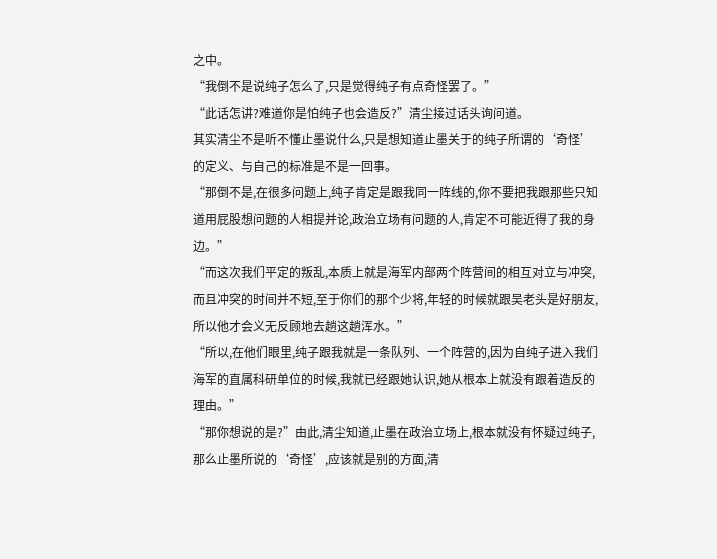之中。
“我倒不是说纯子怎么了,只是觉得纯子有点奇怪罢了。”
“此话怎讲?难道你是怕纯子也会造反?”清尘接过话头询问道。
其实清尘不是听不懂止墨说什么,只是想知道止墨关于的纯子所谓的‘奇怪’的定义、与自己的标准是不是一回事。
“那倒不是,在很多问题上,纯子肯定是跟我同一阵线的,你不要把我跟那些只知道用屁股想问题的人相提并论,政治立场有问题的人,肯定不可能近得了我的身边。”
“而这次我们平定的叛乱,本质上就是海军内部两个阵营间的相互对立与冲突,而且冲突的时间并不短,至于你们的那个少将,年轻的时候就跟吴老头是好朋友,所以他才会义无反顾地去趟这趟浑水。”
“所以,在他们眼里,纯子跟我就是一条队列、一个阵营的,因为自纯子进入我们海军的直属科研单位的时候,我就已经跟她认识,她从根本上就没有跟着造反的理由。”
“那你想说的是?”由此,清尘知道,止墨在政治立场上,根本就没有怀疑过纯子,那么止墨所说的‘奇怪’,应该就是别的方面,清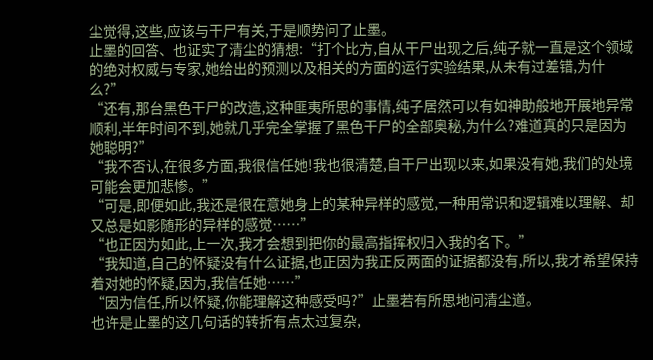尘觉得,这些,应该与干尸有关,于是顺势问了止墨。
止墨的回答、也证实了清尘的猜想:“打个比方,自从干尸出现之后,纯子就一直是这个领域的绝对权威与专家,她给出的预测以及相关的方面的运行实验结果,从未有过差错,为什么?”
“还有,那台黑色干尸的改造,这种匪夷所思的事情,纯子居然可以有如神助般地开展地异常顺利,半年时间不到,她就几乎完全掌握了黑色干尸的全部奥秘,为什么?难道真的只是因为她聪明?”
“我不否认,在很多方面,我很信任她!我也很清楚,自干尸出现以来,如果没有她,我们的处境可能会更加悲惨。”
“可是,即便如此,我还是很在意她身上的某种异样的感觉,一种用常识和逻辑难以理解、却又总是如影随形的异样的感觉……”
“也正因为如此,上一次,我才会想到把你的最高指挥权归入我的名下。”
“我知道,自己的怀疑没有什么证据,也正因为我正反两面的证据都没有,所以,我才希望保持着对她的怀疑,因为,我信任她……”
“因为信任,所以怀疑,你能理解这种感受吗?”止墨若有所思地问清尘道。
也许是止墨的这几句话的转折有点太过复杂,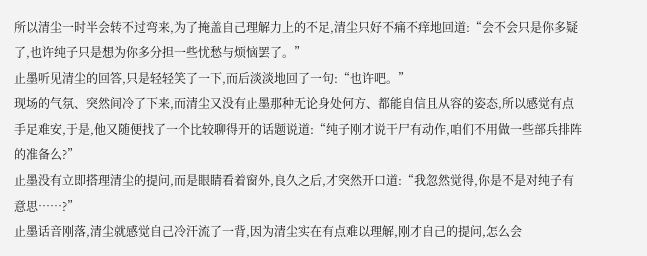所以清尘一时半会转不过弯来,为了掩盖自己理解力上的不足,清尘只好不痛不痒地回道:“会不会只是你多疑了,也许纯子只是想为你多分担一些忧愁与烦恼罢了。”
止墨听见清尘的回答,只是轻轻笑了一下,而后淡淡地回了一句:“也许吧。”
现场的气氛、突然间冷了下来,而清尘又没有止墨那种无论身处何方、都能自信且从容的姿态,所以感觉有点手足难安,于是,他又随便找了一个比较聊得开的话题说道:“纯子刚才说干尸有动作,咱们不用做一些部兵排阵的准备么?”
止墨没有立即搭理清尘的提问,而是眼睛看着窗外,良久之后,才突然开口道:“我忽然觉得,你是不是对纯子有意思……?”
止墨话音刚落,清尘就感觉自己冷汗流了一背,因为清尘实在有点难以理解,刚才自己的提问,怎么会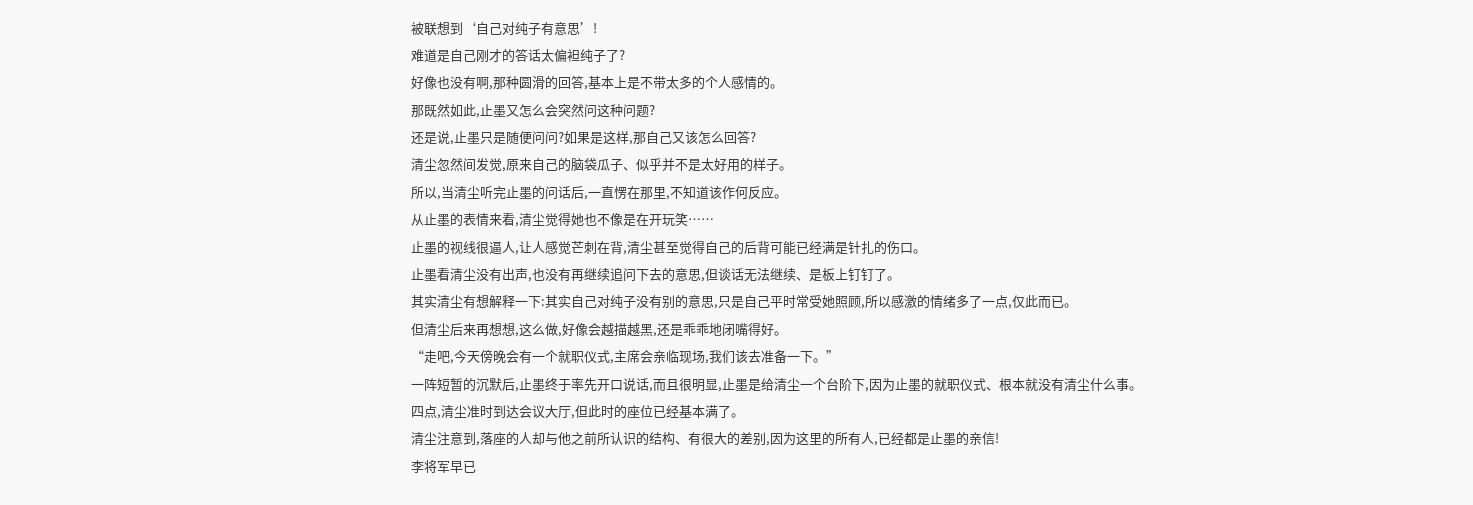被联想到‘自己对纯子有意思’!
难道是自己刚才的答话太偏袒纯子了?
好像也没有啊,那种圆滑的回答,基本上是不带太多的个人感情的。
那既然如此,止墨又怎么会突然问这种问题?
还是说,止墨只是随便问问?如果是这样,那自己又该怎么回答?
清尘忽然间发觉,原来自己的脑袋瓜子、似乎并不是太好用的样子。
所以,当清尘听完止墨的问话后,一直愣在那里,不知道该作何反应。
从止墨的表情来看,清尘觉得她也不像是在开玩笑……
止墨的视线很逼人,让人感觉芒刺在背,清尘甚至觉得自己的后背可能已经满是针扎的伤口。
止墨看清尘没有出声,也没有再继续追问下去的意思,但谈话无法继续、是板上钉钉了。
其实清尘有想解释一下:其实自己对纯子没有别的意思,只是自己平时常受她照顾,所以感激的情绪多了一点,仅此而已。
但清尘后来再想想,这么做,好像会越描越黑,还是乖乖地闭嘴得好。
“走吧,今天傍晚会有一个就职仪式,主席会亲临现场,我们该去准备一下。”
一阵短暂的沉默后,止墨终于率先开口说话,而且很明显,止墨是给清尘一个台阶下,因为止墨的就职仪式、根本就没有清尘什么事。
四点,清尘准时到达会议大厅,但此时的座位已经基本满了。
清尘注意到,落座的人却与他之前所认识的结构、有很大的差别,因为这里的所有人,已经都是止墨的亲信!
李将军早已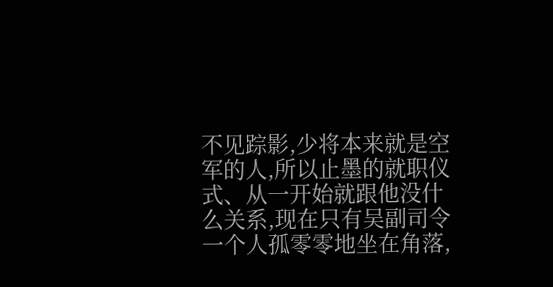不见踪影,少将本来就是空军的人,所以止墨的就职仪式、从一开始就跟他没什么关系,现在只有吴副司令一个人孤零零地坐在角落,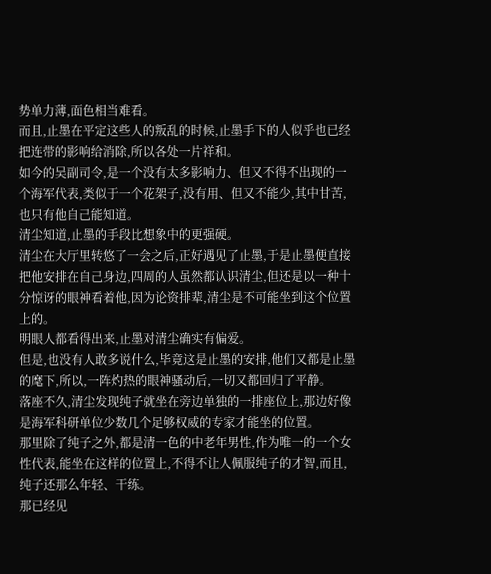势单力薄,面色相当难看。
而且,止墨在平定这些人的叛乱的时候,止墨手下的人似乎也已经把连带的影响给消除,所以各处一片祥和。
如今的吴副司令,是一个没有太多影响力、但又不得不出现的一个海军代表,类似于一个花架子,没有用、但又不能少,其中甘苦,也只有他自己能知道。
清尘知道,止墨的手段比想象中的更强硬。
清尘在大厅里转悠了一会之后,正好遇见了止墨,于是止墨便直接把他安排在自己身边,四周的人虽然都认识清尘,但还是以一种十分惊讶的眼神看着他,因为论资排辈,清尘是不可能坐到这个位置上的。
明眼人都看得出来,止墨对清尘确实有偏爱。
但是,也没有人敢多说什么,毕竟这是止墨的安排,他们又都是止墨的麾下,所以,一阵灼热的眼神骚动后,一切又都回归了平静。
落座不久,清尘发现纯子就坐在旁边单独的一排座位上,那边好像是海军科研单位少数几个足够权威的专家才能坐的位置。
那里除了纯子之外,都是清一色的中老年男性,作为唯一的一个女性代表,能坐在这样的位置上,不得不让人佩服纯子的才智,而且,纯子还那么年轻、干练。
那已经见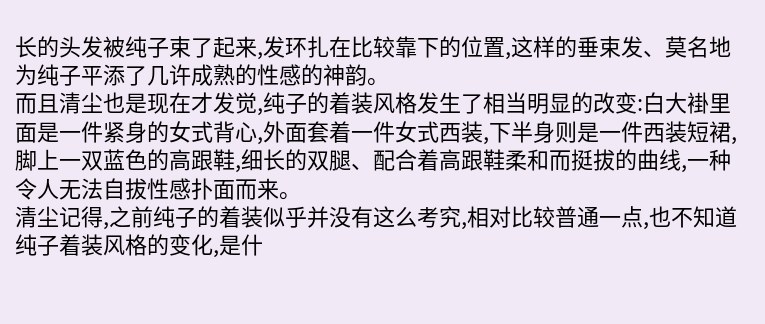长的头发被纯子束了起来,发环扎在比较靠下的位置,这样的垂束发、莫名地为纯子平添了几许成熟的性感的神韵。
而且清尘也是现在才发觉,纯子的着装风格发生了相当明显的改变:白大褂里面是一件紧身的女式背心,外面套着一件女式西装,下半身则是一件西装短裙,脚上一双蓝色的高跟鞋,细长的双腿、配合着高跟鞋柔和而挺拔的曲线,一种令人无法自拔性感扑面而来。
清尘记得,之前纯子的着装似乎并没有这么考究,相对比较普通一点,也不知道纯子着装风格的变化,是什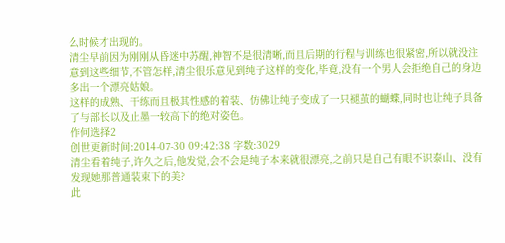么时候才出现的。
清尘早前因为刚刚从昏迷中苏醒,神智不是很清晰,而且后期的行程与训练也很紧密,所以就没注意到这些细节,不管怎样,清尘很乐意见到纯子这样的变化,毕竟,没有一个男人会拒绝自己的身边多出一个漂亮姑娘。
这样的成熟、干练而且极其性感的着装、仿佛让纯子变成了一只褪茧的蝴蝶,同时也让纯子具备了与部长以及止墨一较高下的绝对姿色。
作何选择2
创世更新时间:2014-07-30 09:42:38 字数:3029
清尘看着纯子,许久之后,他发觉,会不会是纯子本来就很漂亮,之前只是自己有眼不识泰山、没有发现她那普通装束下的美?
此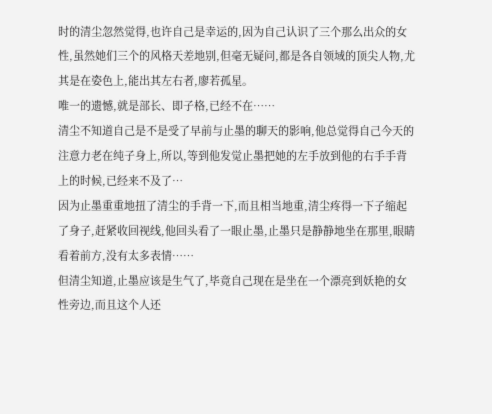时的清尘忽然觉得,也许自己是幸运的,因为自己认识了三个那么出众的女性,虽然她们三个的风格天差地别,但毫无疑问,都是各自领域的顶尖人物,尤其是在姿色上,能出其左右者,廖若孤星。
唯一的遗憾,就是部长、即子格,已经不在……
清尘不知道自己是不是受了早前与止墨的聊天的影响,他总觉得自己今天的注意力老在纯子身上,所以,等到他发觉止墨把她的左手放到他的右手手背上的时候,已经来不及了…
因为止墨重重地扭了清尘的手背一下,而且相当地重,清尘疼得一下子缩起了身子,赶紧收回视线,他回头看了一眼止墨,止墨只是静静地坐在那里,眼睛看着前方,没有太多表情……
但清尘知道,止墨应该是生气了,毕竟自己现在是坐在一个漂亮到妖艳的女性旁边,而且这个人还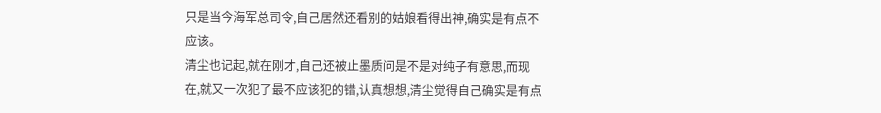只是当今海军总司令,自己居然还看别的姑娘看得出神,确实是有点不应该。
清尘也记起,就在刚才,自己还被止墨质问是不是对纯子有意思,而现在,就又一次犯了最不应该犯的错,认真想想,清尘觉得自己确实是有点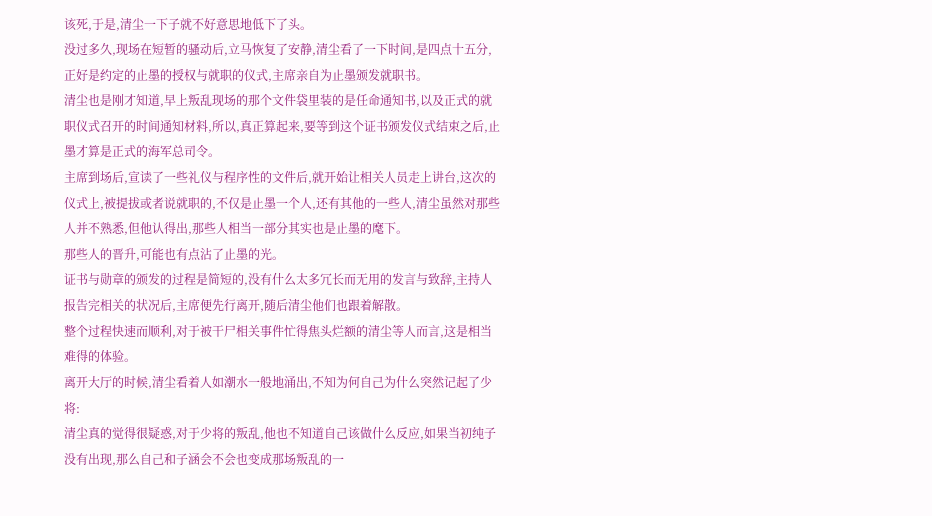该死,于是,清尘一下子就不好意思地低下了头。
没过多久,现场在短暂的骚动后,立马恢复了安静,清尘看了一下时间,是四点十五分,正好是约定的止墨的授权与就职的仪式,主席亲自为止墨颁发就职书。
清尘也是刚才知道,早上叛乱现场的那个文件袋里装的是任命通知书,以及正式的就职仪式召开的时间通知材料,所以,真正算起来,要等到这个证书颁发仪式结束之后,止墨才算是正式的海军总司令。
主席到场后,宣读了一些礼仪与程序性的文件后,就开始让相关人员走上讲台,这次的仪式上,被提拔或者说就职的,不仅是止墨一个人,还有其他的一些人,清尘虽然对那些人并不熟悉,但他认得出,那些人相当一部分其实也是止墨的麾下。
那些人的晋升,可能也有点沾了止墨的光。
证书与勋章的颁发的过程是简短的,没有什么太多冗长而无用的发言与致辞,主持人报告完相关的状况后,主席便先行离开,随后清尘他们也跟着解散。
整个过程快速而顺利,对于被干尸相关事件忙得焦头烂额的清尘等人而言,这是相当难得的体验。
离开大厅的时候,清尘看着人如潮水一般地涌出,不知为何自己为什么突然记起了少将:
清尘真的觉得很疑惑,对于少将的叛乱,他也不知道自己该做什么反应,如果当初纯子没有出现,那么自己和子涵会不会也变成那场叛乱的一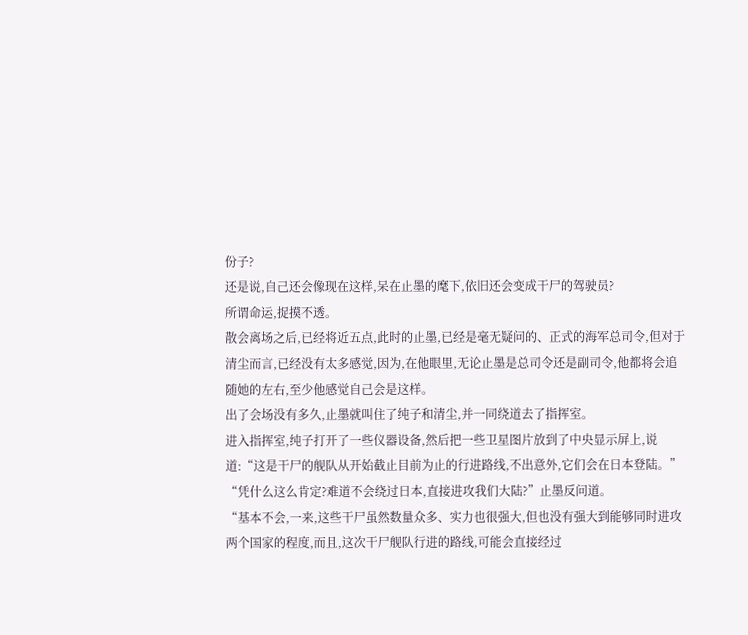份子?
还是说,自己还会像现在这样,呆在止墨的麾下,依旧还会变成干尸的驾驶员?
所谓命运,捉摸不透。
散会离场之后,已经将近五点,此时的止墨,已经是毫无疑问的、正式的海军总司令,但对于清尘而言,已经没有太多感觉,因为,在他眼里,无论止墨是总司令还是副司令,他都将会追随她的左右,至少他感觉自己会是这样。
出了会场没有多久,止墨就叫住了纯子和清尘,并一同绕道去了指挥室。
进入指挥室,纯子打开了一些仪器设备,然后把一些卫星图片放到了中央显示屏上,说道:“这是干尸的舰队从开始截止目前为止的行进路线,不出意外,它们会在日本登陆。”
“凭什么这么肯定?难道不会绕过日本,直接进攻我们大陆?”止墨反问道。
“基本不会,一来,这些干尸虽然数量众多、实力也很强大,但也没有强大到能够同时进攻两个国家的程度,而且,这次干尸舰队行进的路线,可能会直接经过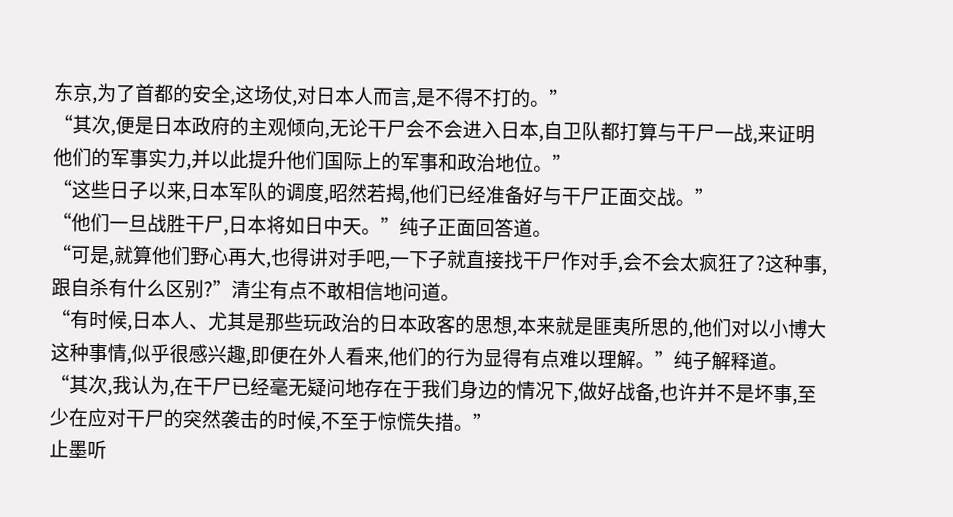东京,为了首都的安全,这场仗,对日本人而言,是不得不打的。”
“其次,便是日本政府的主观倾向,无论干尸会不会进入日本,自卫队都打算与干尸一战,来证明他们的军事实力,并以此提升他们国际上的军事和政治地位。”
“这些日子以来,日本军队的调度,昭然若揭,他们已经准备好与干尸正面交战。”
“他们一旦战胜干尸,日本将如日中天。”纯子正面回答道。
“可是,就算他们野心再大,也得讲对手吧,一下子就直接找干尸作对手,会不会太疯狂了?这种事,跟自杀有什么区别?”清尘有点不敢相信地问道。
“有时候,日本人、尤其是那些玩政治的日本政客的思想,本来就是匪夷所思的,他们对以小博大这种事情,似乎很感兴趣,即便在外人看来,他们的行为显得有点难以理解。”纯子解释道。
“其次,我认为,在干尸已经毫无疑问地存在于我们身边的情况下,做好战备,也许并不是坏事,至少在应对干尸的突然袭击的时候,不至于惊慌失措。”
止墨听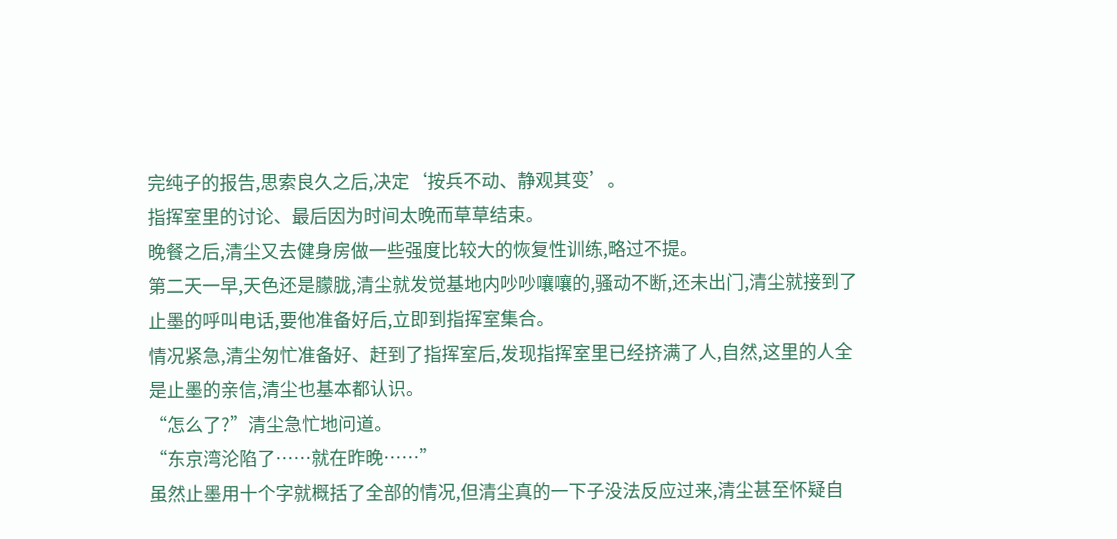完纯子的报告,思索良久之后,决定‘按兵不动、静观其变’。
指挥室里的讨论、最后因为时间太晚而草草结束。
晚餐之后,清尘又去健身房做一些强度比较大的恢复性训练,略过不提。
第二天一早,天色还是朦胧,清尘就发觉基地内吵吵嚷嚷的,骚动不断,还未出门,清尘就接到了止墨的呼叫电话,要他准备好后,立即到指挥室集合。
情况紧急,清尘匆忙准备好、赶到了指挥室后,发现指挥室里已经挤满了人,自然,这里的人全是止墨的亲信,清尘也基本都认识。
“怎么了?”清尘急忙地问道。
“东京湾沦陷了……就在昨晚……”
虽然止墨用十个字就概括了全部的情况,但清尘真的一下子没法反应过来,清尘甚至怀疑自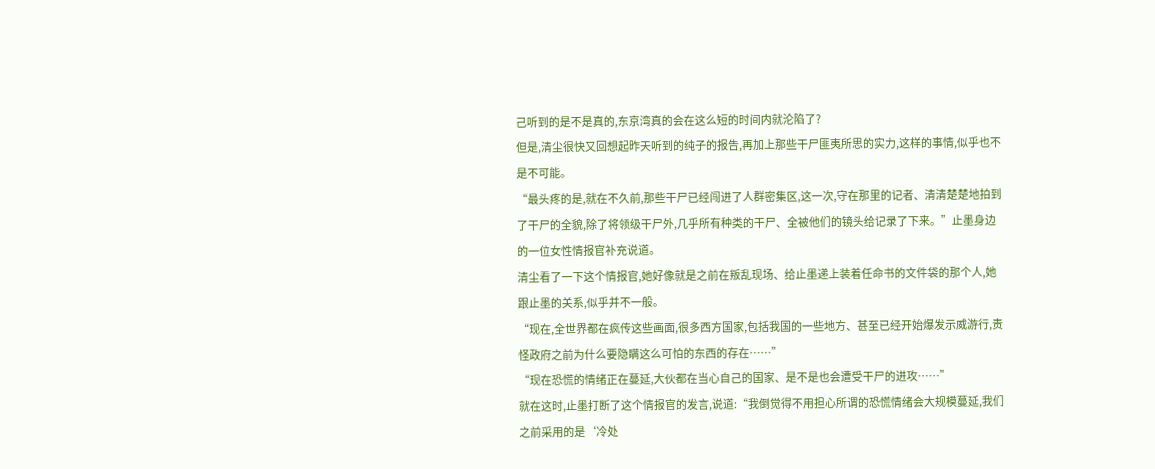己听到的是不是真的,东京湾真的会在这么短的时间内就沦陷了?
但是,清尘很快又回想起昨天听到的纯子的报告,再加上那些干尸匪夷所思的实力,这样的事情,似乎也不是不可能。
“最头疼的是,就在不久前,那些干尸已经闯进了人群密集区,这一次,守在那里的记者、清清楚楚地拍到了干尸的全貌,除了将领级干尸外,几乎所有种类的干尸、全被他们的镜头给记录了下来。”止墨身边的一位女性情报官补充说道。
清尘看了一下这个情报官,她好像就是之前在叛乱现场、给止墨递上装着任命书的文件袋的那个人,她跟止墨的关系,似乎并不一般。
“现在,全世界都在疯传这些画面,很多西方国家,包括我国的一些地方、甚至已经开始爆发示威游行,责怪政府之前为什么要隐瞒这么可怕的东西的存在……”
“现在恐慌的情绪正在蔓延,大伙都在当心自己的国家、是不是也会遭受干尸的进攻……”
就在这时,止墨打断了这个情报官的发言,说道:“我倒觉得不用担心所谓的恐慌情绪会大规模蔓延,我们之前采用的是‘冷处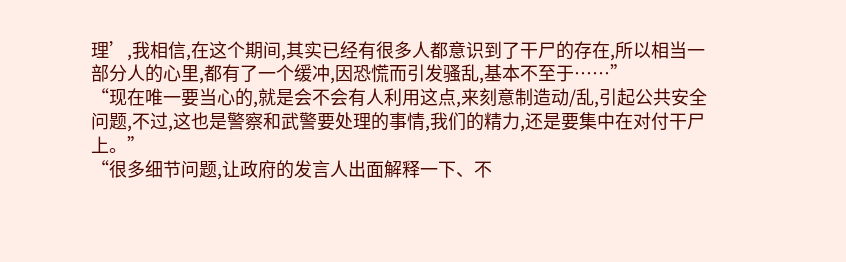理’,我相信,在这个期间,其实已经有很多人都意识到了干尸的存在,所以相当一部分人的心里,都有了一个缓冲,因恐慌而引发骚乱,基本不至于……”
“现在唯一要当心的,就是会不会有人利用这点,来刻意制造动/乱,引起公共安全问题,不过,这也是警察和武警要处理的事情,我们的精力,还是要集中在对付干尸上。”
“很多细节问题,让政府的发言人出面解释一下、不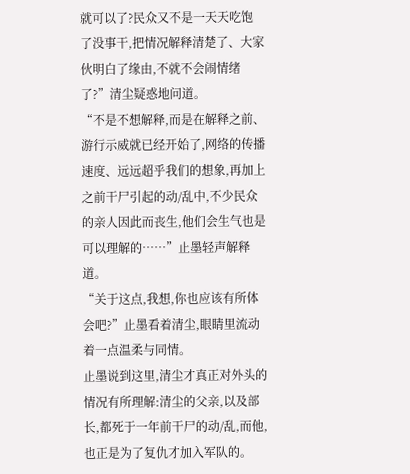就可以了?民众又不是一天天吃饱了没事干,把情况解释清楚了、大家伙明白了缘由,不就不会闹情绪了?”清尘疑惑地问道。
“不是不想解释,而是在解释之前、游行示威就已经开始了,网络的传播速度、远远超乎我们的想象,再加上之前干尸引起的动/乱中,不少民众的亲人因此而丧生,他们会生气也是可以理解的……”止墨轻声解释道。
“关于这点,我想,你也应该有所体会吧?”止墨看着清尘,眼睛里流动着一点温柔与同情。
止墨说到这里,清尘才真正对外头的情况有所理解:清尘的父亲,以及部长,都死于一年前干尸的动/乱,而他,也正是为了复仇才加入军队的。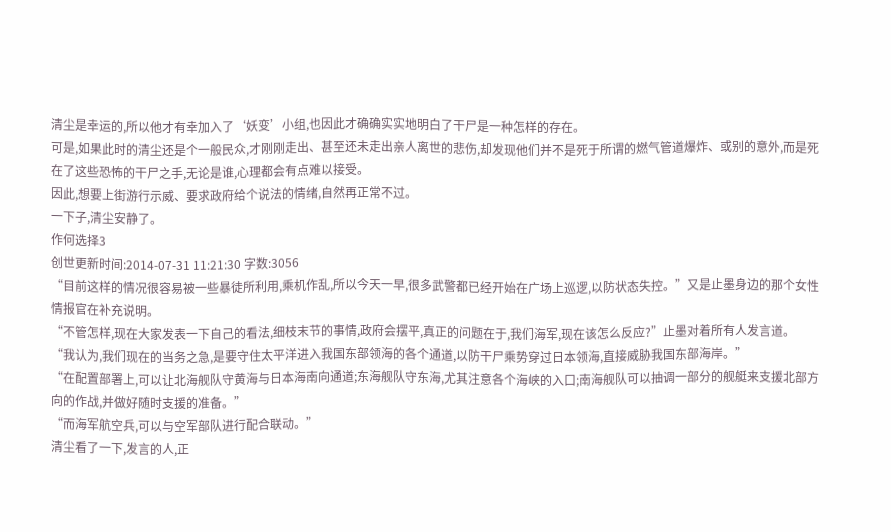清尘是幸运的,所以他才有幸加入了‘妖变’小组,也因此才确确实实地明白了干尸是一种怎样的存在。
可是,如果此时的清尘还是个一般民众,才刚刚走出、甚至还未走出亲人离世的悲伤,却发现他们并不是死于所谓的燃气管道爆炸、或别的意外,而是死在了这些恐怖的干尸之手,无论是谁,心理都会有点难以接受。
因此,想要上街游行示威、要求政府给个说法的情绪,自然再正常不过。
一下子,清尘安静了。
作何选择3
创世更新时间:2014-07-31 11:21:30 字数:3056
“目前这样的情况很容易被一些暴徒所利用,乘机作乱,所以今天一早,很多武警都已经开始在广场上巡逻,以防状态失控。”又是止墨身边的那个女性情报官在补充说明。
“不管怎样,现在大家发表一下自己的看法,细枝末节的事情,政府会摆平,真正的问题在于,我们海军,现在该怎么反应?”止墨对着所有人发言道。
“我认为,我们现在的当务之急,是要守住太平洋进入我国东部领海的各个通道,以防干尸乘势穿过日本领海,直接威胁我国东部海岸。”
“在配置部署上,可以让北海舰队守黄海与日本海南向通道;东海舰队守东海,尤其注意各个海峡的入口;南海舰队可以抽调一部分的舰艇来支援北部方向的作战,并做好随时支援的准备。”
“而海军航空兵,可以与空军部队进行配合联动。”
清尘看了一下,发言的人,正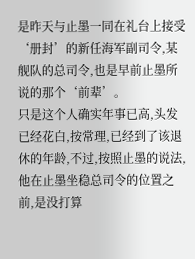是昨天与止墨一同在礼台上接受‘册封’的新任海军副司令,某舰队的总司令,也是早前止墨所说的那个‘前辈’。
只是这个人确实年事已高,头发已经花白,按常理,已经到了该退休的年龄,不过,按照止墨的说法,他在止墨坐稳总司令的位置之前,是没打算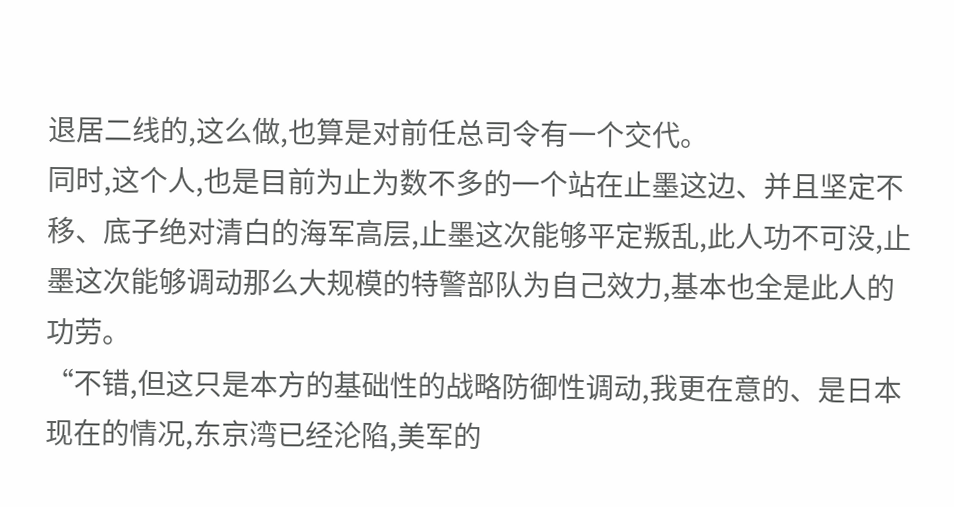退居二线的,这么做,也算是对前任总司令有一个交代。
同时,这个人,也是目前为止为数不多的一个站在止墨这边、并且坚定不移、底子绝对清白的海军高层,止墨这次能够平定叛乱,此人功不可没,止墨这次能够调动那么大规模的特警部队为自己效力,基本也全是此人的功劳。
“不错,但这只是本方的基础性的战略防御性调动,我更在意的、是日本现在的情况,东京湾已经沦陷,美军的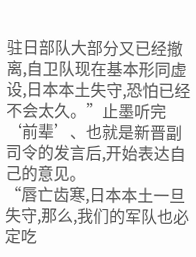驻日部队大部分又已经撤离,自卫队现在基本形同虚设,日本本土失守,恐怕已经不会太久。”止墨听完‘前辈’、也就是新晋副司令的发言后,开始表达自己的意见。
“唇亡齿寒,日本本土一旦失守,那么,我们的军队也必定吃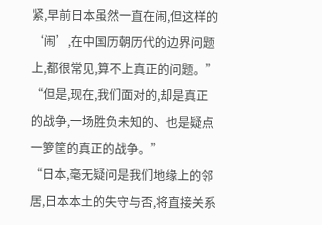紧,早前日本虽然一直在闹,但这样的‘闹’,在中国历朝历代的边界问题上,都很常见,算不上真正的问题。”
“但是,现在,我们面对的,却是真正的战争,一场胜负未知的、也是疑点一箩筐的真正的战争。”
“日本,毫无疑问是我们地缘上的邻居,日本本土的失守与否,将直接关系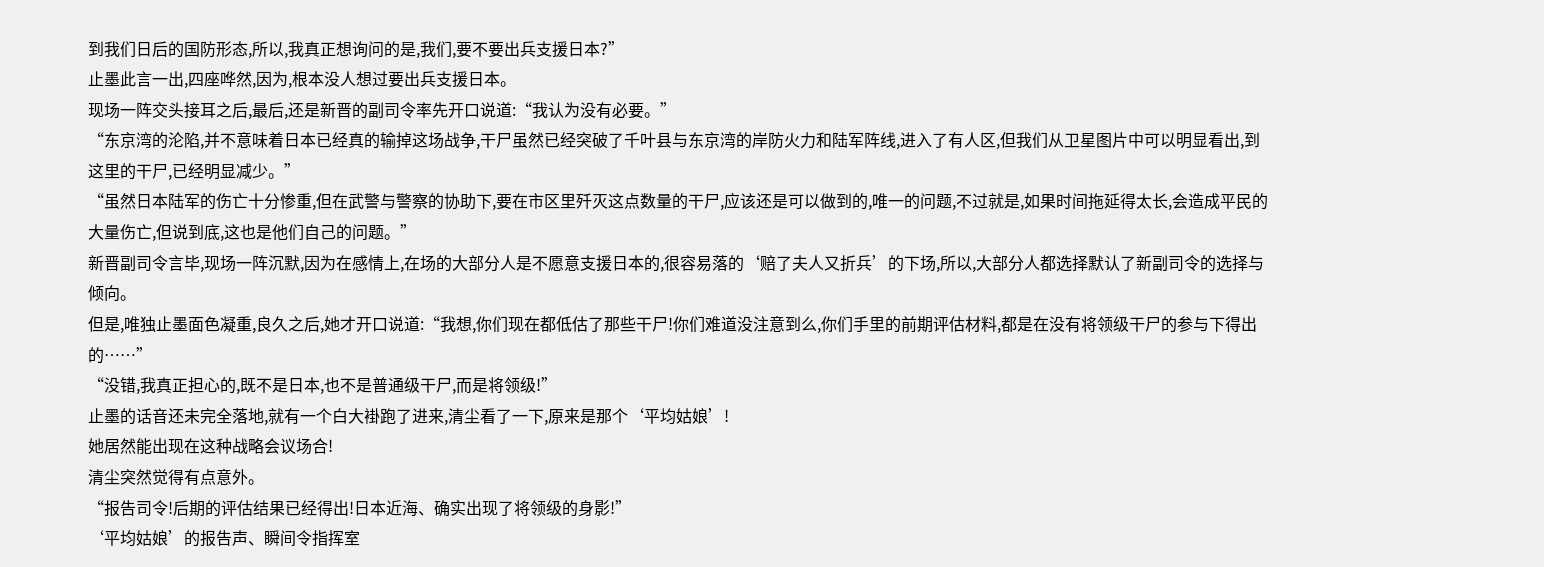到我们日后的国防形态,所以,我真正想询问的是,我们,要不要出兵支援日本?”
止墨此言一出,四座哗然,因为,根本没人想过要出兵支援日本。
现场一阵交头接耳之后,最后,还是新晋的副司令率先开口说道:“我认为没有必要。”
“东京湾的沦陷,并不意味着日本已经真的输掉这场战争,干尸虽然已经突破了千叶县与东京湾的岸防火力和陆军阵线,进入了有人区,但我们从卫星图片中可以明显看出,到这里的干尸,已经明显减少。”
“虽然日本陆军的伤亡十分惨重,但在武警与警察的协助下,要在市区里歼灭这点数量的干尸,应该还是可以做到的,唯一的问题,不过就是,如果时间拖延得太长,会造成平民的大量伤亡,但说到底,这也是他们自己的问题。”
新晋副司令言毕,现场一阵沉默,因为在感情上,在场的大部分人是不愿意支援日本的,很容易落的‘赔了夫人又折兵’的下场,所以,大部分人都选择默认了新副司令的选择与倾向。
但是,唯独止墨面色凝重,良久之后,她才开口说道:“我想,你们现在都低估了那些干尸!你们难道没注意到么,你们手里的前期评估材料,都是在没有将领级干尸的参与下得出的……”
“没错,我真正担心的,既不是日本,也不是普通级干尸,而是将领级!”
止墨的话音还未完全落地,就有一个白大褂跑了进来,清尘看了一下,原来是那个‘平均姑娘’!
她居然能出现在这种战略会议场合!
清尘突然觉得有点意外。
“报告司令!后期的评估结果已经得出!日本近海、确实出现了将领级的身影!”
‘平均姑娘’的报告声、瞬间令指挥室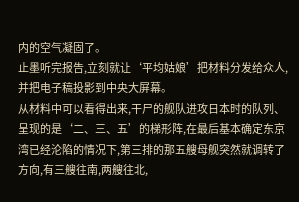内的空气凝固了。
止墨听完报告,立刻就让‘平均姑娘’把材料分发给众人,并把电子稿投影到中央大屏幕。
从材料中可以看得出来,干尸的舰队进攻日本时的队列、呈现的是‘二、三、五’的梯形阵,在最后基本确定东京湾已经沦陷的情况下,第三排的那五艘母舰突然就调转了方向,有三艘往南,两艘往北,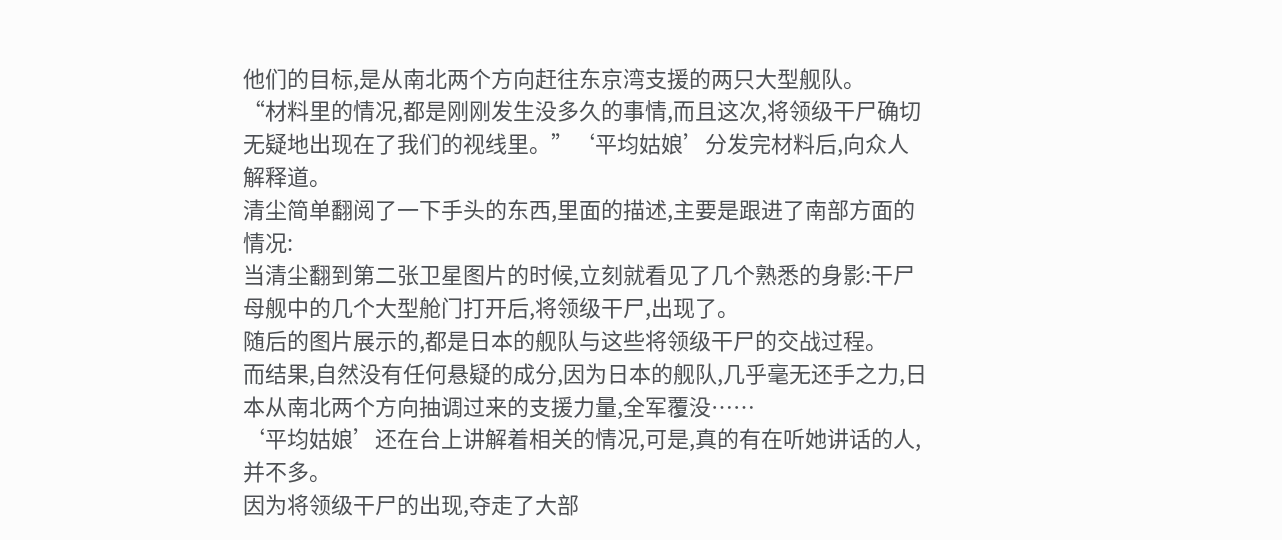他们的目标,是从南北两个方向赶往东京湾支援的两只大型舰队。
“材料里的情况,都是刚刚发生没多久的事情,而且这次,将领级干尸确切无疑地出现在了我们的视线里。”‘平均姑娘’分发完材料后,向众人解释道。
清尘简单翻阅了一下手头的东西,里面的描述,主要是跟进了南部方面的情况:
当清尘翻到第二张卫星图片的时候,立刻就看见了几个熟悉的身影:干尸母舰中的几个大型舱门打开后,将领级干尸,出现了。
随后的图片展示的,都是日本的舰队与这些将领级干尸的交战过程。
而结果,自然没有任何悬疑的成分,因为日本的舰队,几乎毫无还手之力,日本从南北两个方向抽调过来的支援力量,全军覆没……
‘平均姑娘’还在台上讲解着相关的情况,可是,真的有在听她讲话的人,并不多。
因为将领级干尸的出现,夺走了大部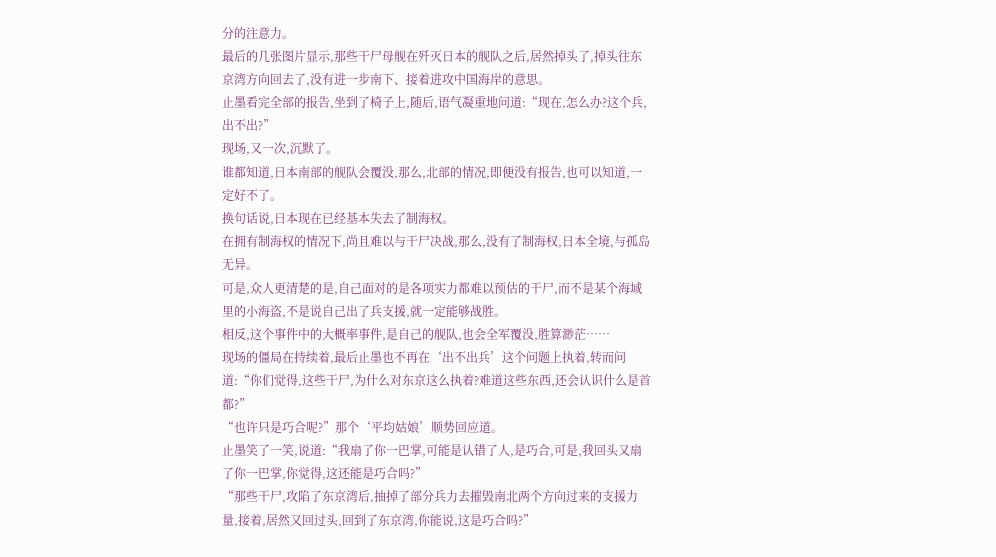分的注意力。
最后的几张图片显示,那些干尸母舰在歼灭日本的舰队之后,居然掉头了,掉头往东京湾方向回去了,没有进一步南下、接着进攻中国海岸的意思。
止墨看完全部的报告,坐到了椅子上,随后,语气凝重地问道:“现在,怎么办?这个兵,出不出?”
现场,又一次,沉默了。
谁都知道,日本南部的舰队会覆没,那么,北部的情况,即便没有报告,也可以知道,一定好不了。
换句话说,日本现在已经基本失去了制海权。
在拥有制海权的情况下,尚且难以与干尸决战,那么,没有了制海权,日本全境,与孤岛无异。
可是,众人更清楚的是,自己面对的是各项实力都难以预估的干尸,而不是某个海域里的小海盗,不是说自己出了兵支援,就一定能够战胜。
相反,这个事件中的大概率事件,是自己的舰队,也会全军覆没,胜算渺茫……
现场的僵局在持续着,最后止墨也不再在‘出不出兵’这个问题上执着,转而问道:“你们觉得,这些干尸,为什么对东京这么执着?难道这些东西,还会认识什么是首都?”
“也许只是巧合呢?”那个‘平均姑娘’顺势回应道。
止墨笑了一笑,说道:“我扇了你一巴掌,可能是认错了人,是巧合,可是,我回头又扇了你一巴掌,你觉得,这还能是巧合吗?”
“那些干尸,攻陷了东京湾后,抽掉了部分兵力去摧毁南北两个方向过来的支援力量,接着,居然又回过头,回到了东京湾,你能说,这是巧合吗?”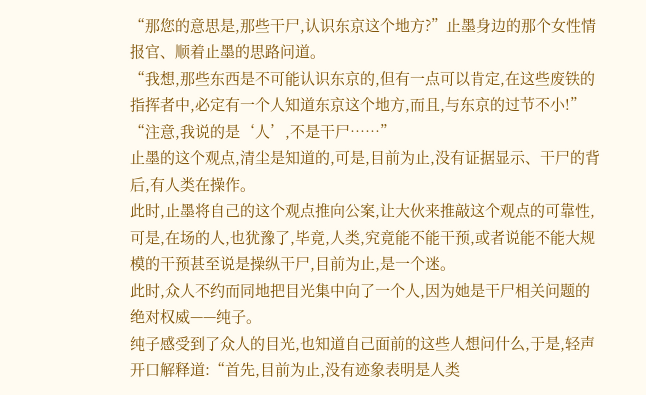“那您的意思是,那些干尸,认识东京这个地方?”止墨身边的那个女性情报官、顺着止墨的思路问道。
“我想,那些东西是不可能认识东京的,但有一点可以肯定,在这些废铁的指挥者中,必定有一个人知道东京这个地方,而且,与东京的过节不小!”
“注意,我说的是‘人’,不是干尸……”
止墨的这个观点,清尘是知道的,可是,目前为止,没有证据显示、干尸的背后,有人类在操作。
此时,止墨将自己的这个观点推向公案,让大伙来推敲这个观点的可靠性,可是,在场的人,也犹豫了,毕竟,人类,究竟能不能干预,或者说能不能大规模的干预甚至说是操纵干尸,目前为止,是一个迷。
此时,众人不约而同地把目光集中向了一个人,因为她是干尸相关问题的绝对权威——纯子。
纯子感受到了众人的目光,也知道自己面前的这些人想问什么,于是,轻声开口解释道:“首先,目前为止,没有迹象表明是人类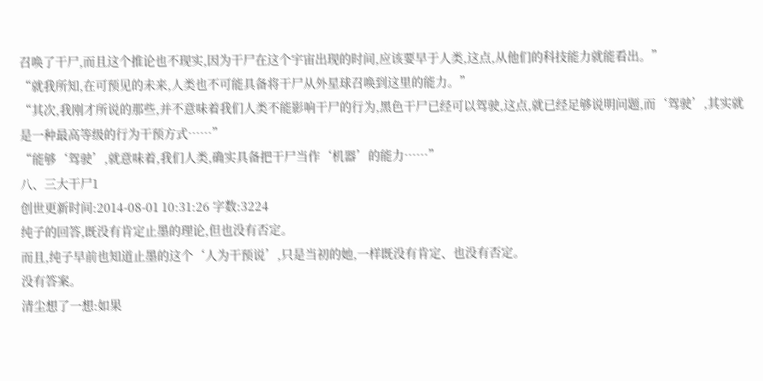召唤了干尸,而且这个推论也不现实,因为干尸在这个宇宙出现的时间,应该要早于人类,这点,从他们的科技能力就能看出。”
“就我所知,在可预见的未来,人类也不可能具备将干尸从外星球召唤到这里的能力。”
“其次,我刚才所说的那些,并不意味着我们人类不能影响干尸的行为,黑色干尸已经可以驾驶,这点,就已经足够说明问题,而‘驾驶’,其实就是一种最高等级的行为干预方式……”
“能够‘驾驶’,就意味着,我们人类,确实具备把干尸当作‘机器’的能力……”
八、三大干尸1
创世更新时间:2014-08-01 10:31:26 字数:3224
纯子的回答,既没有肯定止墨的理论,但也没有否定。
而且,纯子早前也知道止墨的这个‘人为干预说’,只是当初的她,一样既没有肯定、也没有否定。
没有答案。
清尘想了一想:如果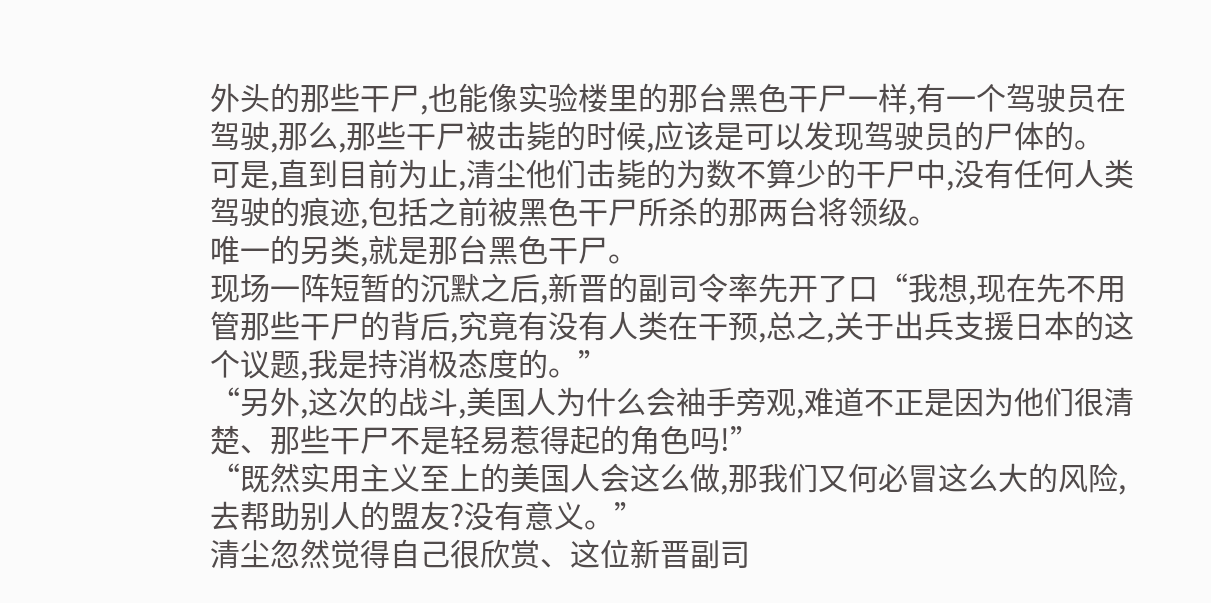外头的那些干尸,也能像实验楼里的那台黑色干尸一样,有一个驾驶员在驾驶,那么,那些干尸被击毙的时候,应该是可以发现驾驶员的尸体的。
可是,直到目前为止,清尘他们击毙的为数不算少的干尸中,没有任何人类驾驶的痕迹,包括之前被黑色干尸所杀的那两台将领级。
唯一的另类,就是那台黑色干尸。
现场一阵短暂的沉默之后,新晋的副司令率先开了口“我想,现在先不用管那些干尸的背后,究竟有没有人类在干预,总之,关于出兵支援日本的这个议题,我是持消极态度的。”
“另外,这次的战斗,美国人为什么会袖手旁观,难道不正是因为他们很清楚、那些干尸不是轻易惹得起的角色吗!”
“既然实用主义至上的美国人会这么做,那我们又何必冒这么大的风险,去帮助别人的盟友?没有意义。”
清尘忽然觉得自己很欣赏、这位新晋副司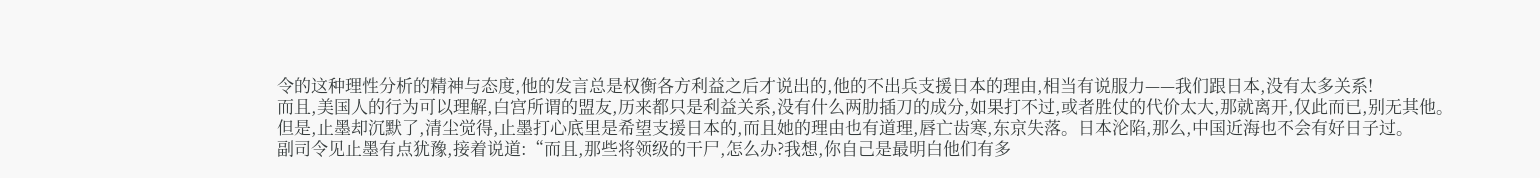令的这种理性分析的精神与态度,他的发言总是权衡各方利益之后才说出的,他的不出兵支援日本的理由,相当有说服力——我们跟日本,没有太多关系!
而且,美国人的行为可以理解,白宫所谓的盟友,历来都只是利益关系,没有什么两肋插刀的成分,如果打不过,或者胜仗的代价太大,那就离开,仅此而已,别无其他。
但是,止墨却沉默了,清尘觉得,止墨打心底里是希望支援日本的,而且她的理由也有道理,唇亡齿寒,东京失落。日本沦陷,那么,中国近海也不会有好日子过。
副司令见止墨有点犹豫,接着说道:“而且,那些将领级的干尸,怎么办?我想,你自己是最明白他们有多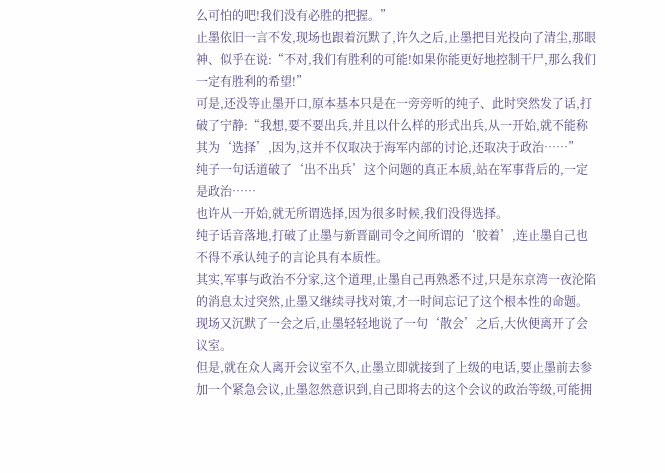么可怕的吧!我们没有必胜的把握。”
止墨依旧一言不发,现场也跟着沉默了,许久之后,止墨把目光投向了清尘,那眼神、似乎在说:“不对,我们有胜利的可能!如果你能更好地控制干尸,那么我们一定有胜利的希望!”
可是,还没等止墨开口,原本基本只是在一旁旁听的纯子、此时突然发了话,打破了宁静:“我想,要不要出兵,并且以什么样的形式出兵,从一开始,就不能称其为‘选择’,因为,这并不仅取决于海军内部的讨论,还取决于政治……”
纯子一句话道破了‘出不出兵’这个问题的真正本质,站在军事背后的,一定是政治……
也许从一开始,就无所谓选择,因为很多时候,我们没得选择。
纯子话音落地,打破了止墨与新晋副司令之间所谓的‘胶着’,连止墨自己也不得不承认纯子的言论具有本质性。
其实,军事与政治不分家,这个道理,止墨自己再熟悉不过,只是东京湾一夜沦陷的消息太过突然,止墨又继续寻找对策,才一时间忘记了这个根本性的命题。
现场又沉默了一会之后,止墨轻轻地说了一句‘散会’之后,大伙便离开了会议室。
但是,就在众人离开会议室不久,止墨立即就接到了上级的电话,要止墨前去参加一个紧急会议,止墨忽然意识到,自己即将去的这个会议的政治等级,可能拥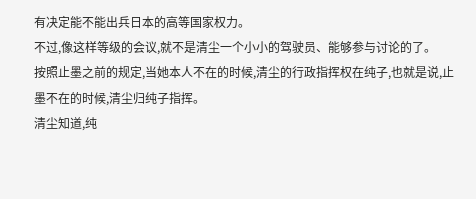有决定能不能出兵日本的高等国家权力。
不过,像这样等级的会议,就不是清尘一个小小的驾驶员、能够参与讨论的了。
按照止墨之前的规定,当她本人不在的时候,清尘的行政指挥权在纯子,也就是说,止墨不在的时候,清尘归纯子指挥。
清尘知道,纯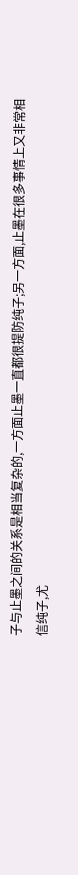子与止墨之间的关系是相当复杂的,一方面止墨一直都很提防纯子;另一方面,止墨在很多事情上又非常相信纯子,尤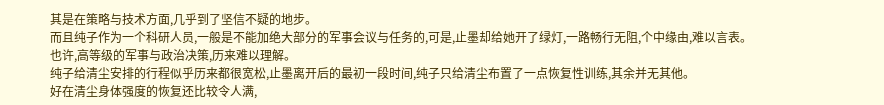其是在策略与技术方面,几乎到了坚信不疑的地步。
而且纯子作为一个科研人员,一般是不能加绝大部分的军事会议与任务的,可是,止墨却给她开了绿灯,一路畅行无阻,个中缘由,难以言表。
也许,高等级的军事与政治决策,历来难以理解。
纯子给清尘安排的行程似乎历来都很宽松,止墨离开后的最初一段时间,纯子只给清尘布置了一点恢复性训练,其余并无其他。
好在清尘身体强度的恢复还比较令人满,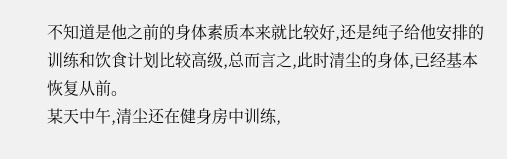不知道是他之前的身体素质本来就比较好,还是纯子给他安排的训练和饮食计划比较高级,总而言之,此时清尘的身体,已经基本恢复从前。
某天中午,清尘还在健身房中训练,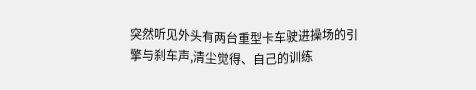突然听见外头有两台重型卡车驶进操场的引擎与刹车声,清尘觉得、自己的训练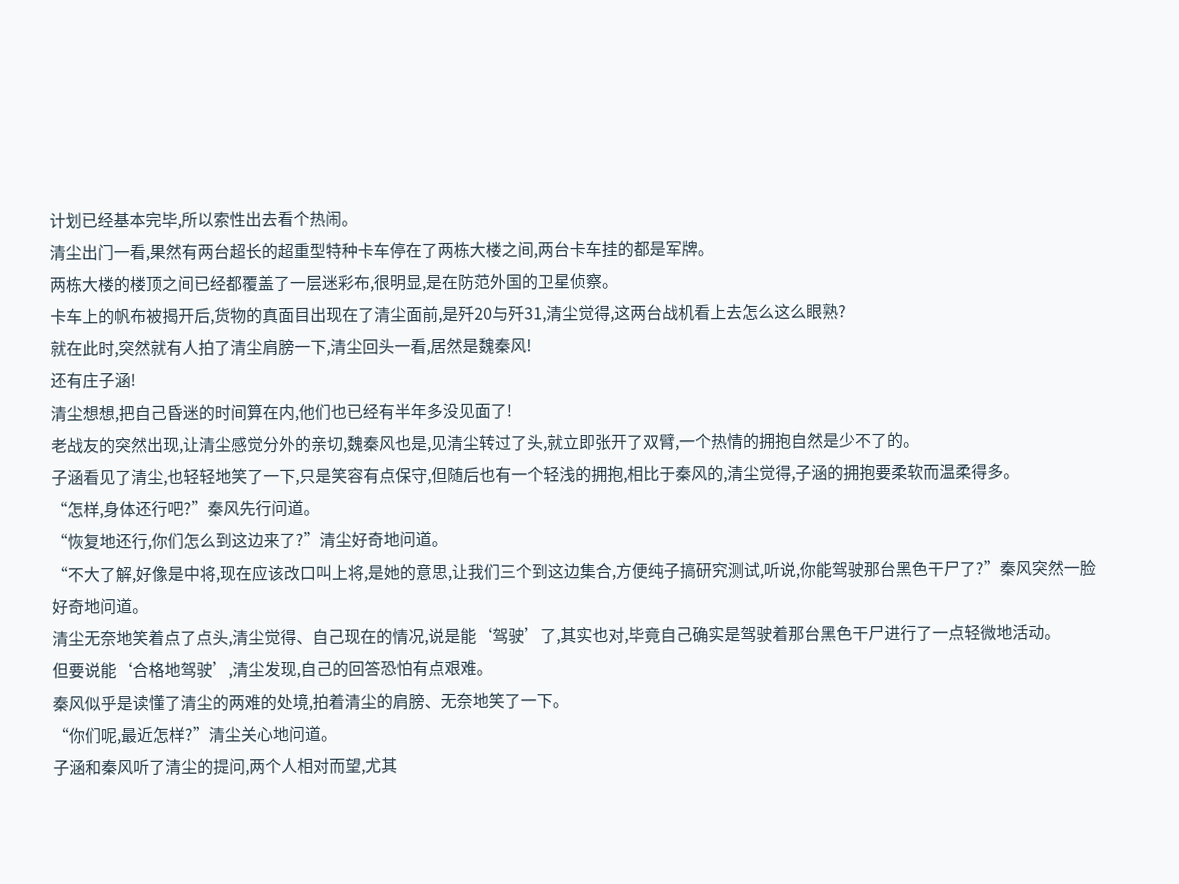计划已经基本完毕,所以索性出去看个热闹。
清尘出门一看,果然有两台超长的超重型特种卡车停在了两栋大楼之间,两台卡车挂的都是军牌。
两栋大楼的楼顶之间已经都覆盖了一层迷彩布,很明显,是在防范外国的卫星侦察。
卡车上的帆布被揭开后,货物的真面目出现在了清尘面前,是歼20与歼31,清尘觉得,这两台战机看上去怎么这么眼熟?
就在此时,突然就有人拍了清尘肩膀一下,清尘回头一看,居然是魏秦风!
还有庄子涵!
清尘想想,把自己昏迷的时间算在内,他们也已经有半年多没见面了!
老战友的突然出现,让清尘感觉分外的亲切,魏秦风也是,见清尘转过了头,就立即张开了双臂,一个热情的拥抱自然是少不了的。
子涵看见了清尘,也轻轻地笑了一下,只是笑容有点保守,但随后也有一个轻浅的拥抱,相比于秦风的,清尘觉得,子涵的拥抱要柔软而温柔得多。
“怎样,身体还行吧?”秦风先行问道。
“恢复地还行,你们怎么到这边来了?”清尘好奇地问道。
“不大了解,好像是中将,现在应该改口叫上将,是她的意思,让我们三个到这边集合,方便纯子搞研究测试,听说,你能驾驶那台黑色干尸了?”秦风突然一脸好奇地问道。
清尘无奈地笑着点了点头,清尘觉得、自己现在的情况,说是能‘驾驶’了,其实也对,毕竟自己确实是驾驶着那台黑色干尸进行了一点轻微地活动。
但要说能‘合格地驾驶’,清尘发现,自己的回答恐怕有点艰难。
秦风似乎是读懂了清尘的两难的处境,拍着清尘的肩膀、无奈地笑了一下。
“你们呢,最近怎样?”清尘关心地问道。
子涵和秦风听了清尘的提问,两个人相对而望,尤其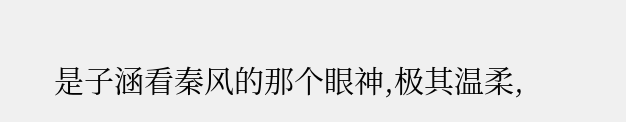是子涵看秦风的那个眼神,极其温柔,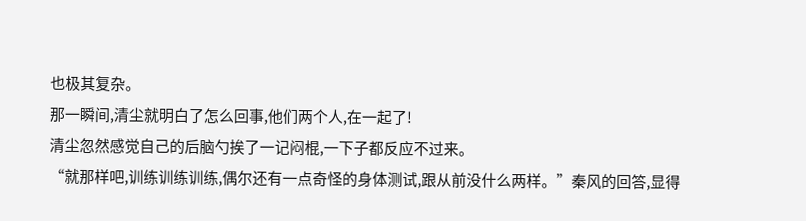也极其复杂。
那一瞬间,清尘就明白了怎么回事,他们两个人,在一起了!
清尘忽然感觉自己的后脑勺挨了一记闷棍,一下子都反应不过来。
“就那样吧,训练训练训练,偶尔还有一点奇怪的身体测试,跟从前没什么两样。”秦风的回答,显得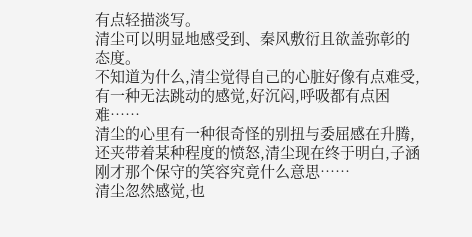有点轻描淡写。
清尘可以明显地感受到、秦风敷衍且欲盖弥彰的态度。
不知道为什么,清尘觉得自己的心脏好像有点难受,有一种无法跳动的感觉,好沉闷,呼吸都有点困难……
清尘的心里有一种很奇怪的别扭与委屈感在升腾,还夹带着某种程度的愤怒,清尘现在终于明白,子涵刚才那个保守的笑容究竟什么意思……
清尘忽然感觉,也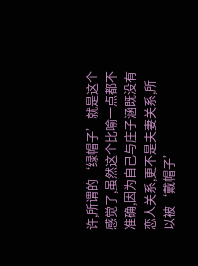许,所谓的‘绿帽子’就是这个感觉了,虽然这个比喻一点都不准确,因为自己与庄子涵既没有恋人关系,更不是夫妻关系,所以被‘戴帽子’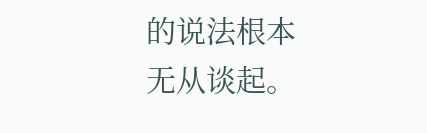的说法根本无从谈起。